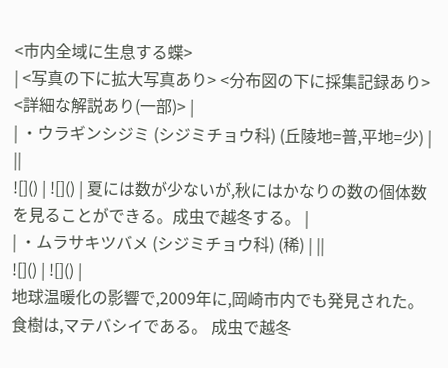<市内全域に生息する蝶>
| <写真の下に拡大写真あり> <分布図の下に採集記録あり> <詳細な解説あり(一部)> |
| ・ウラギンシジミ (シジミチョウ科) (丘陵地=普,平地=少) | ||
![]() | ![]() | 夏には数が少ないが,秋にはかなりの数の個体数を見ることができる。成虫で越冬する。 |
| ・ムラサキツバメ (シジミチョウ科) (稀) | ||
![]() | ![]() |
地球温暖化の影響で,2009年に,岡崎市内でも発見された。 食樹は,マテバシイである。 成虫で越冬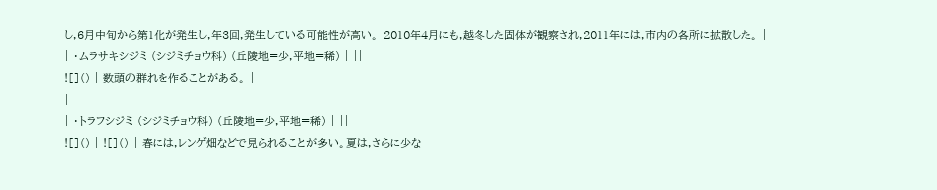し,6月中旬から第1化が発生し,年3回,発生している可能性が高い。 2010年4月にも,越冬した固体が観察され,2011年には,市内の各所に拡散した。 |
| ・ムラサキシジミ (シジミチョウ科) (丘陵地=少,平地=稀) | ||
![]() | 数頭の群れを作ることがある。 |
|
| ・トラフシジミ (シジミチョウ科) (丘陵地=少,平地=稀) | ||
![]() | ![]() | 春には,レンゲ畑などで見られることが多い。夏は,さらに少な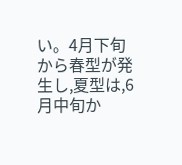い。4月下旬から春型が発生し,夏型は,6月中旬か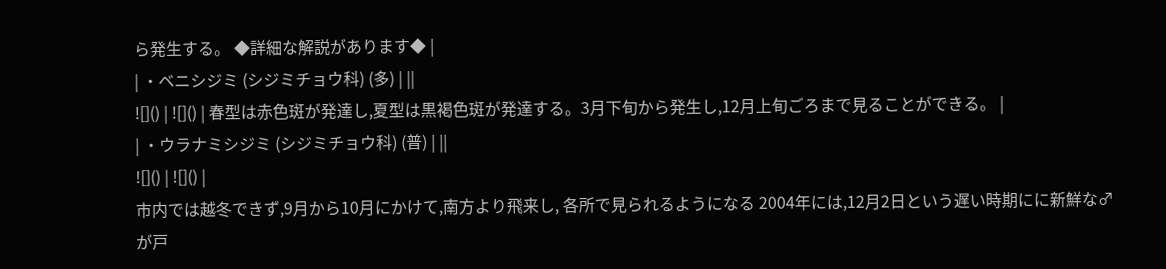ら発生する。 ◆詳細な解説があります◆ |
| ・ベニシジミ (シジミチョウ科) (多) | ||
![]() | ![]() | 春型は赤色斑が発達し,夏型は黒褐色斑が発達する。3月下旬から発生し,12月上旬ごろまで見ることができる。 |
| ・ウラナミシジミ (シジミチョウ科) (普) | ||
![]() | ![]() |
市内では越冬できず,9月から10月にかけて,南方より飛来し, 各所で見られるようになる 2004年には,12月2日という遅い時期にに新鮮な♂が戸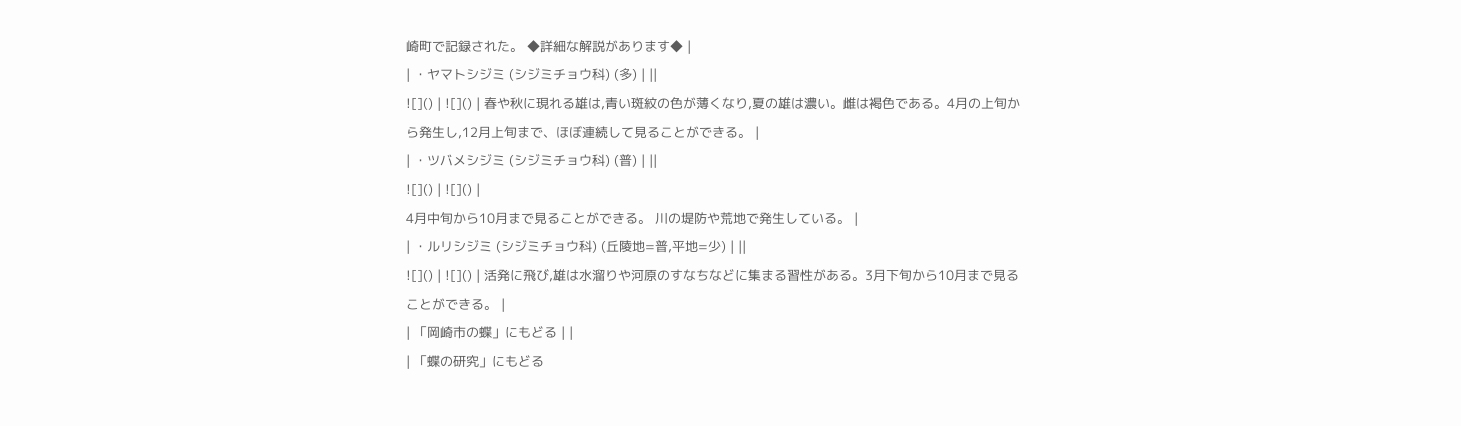崎町で記録された。 ◆詳細な解説があります◆ |
| ・ヤマトシジミ (シジミチョウ科) (多) | ||
![]() | ![]() | 春や秋に現れる雄は,青い斑紋の色が薄くなり,夏の雄は濃い。雌は褐色である。4月の上旬から発生し,12月上旬まで、ほぼ連続して見ることができる。 |
| ・ツバメシジミ (シジミチョウ科) (普) | ||
![]() | ![]() |
4月中旬から10月まで見ることができる。 川の堤防や荒地で発生している。 |
| ・ルリシジミ (シジミチョウ科) (丘陵地=普,平地=少) | ||
![]() | ![]() | 活発に飛び,雄は水溜りや河原のすなちなどに集まる習性がある。3月下旬から10月まで見ることができる。 |
| 「岡崎市の蝶」にもどる | |
| 「蝶の研究」にもどる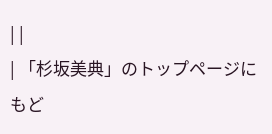| |
| 「杉坂美典」のトップページにもど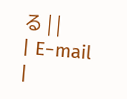る | |
| E−mail |